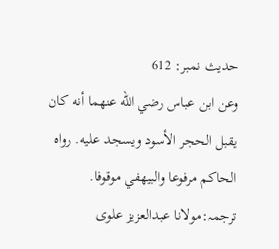حدیث نمبر: 612
وعن ابن عباس رضي الله عنهما أنه كان يقبل الحجر الأسود ويسجد عليه. رواه الحاكم مرفوعا والبيهفي موقوفا.
ترجمہ:مولانا عبدالعزیز علوی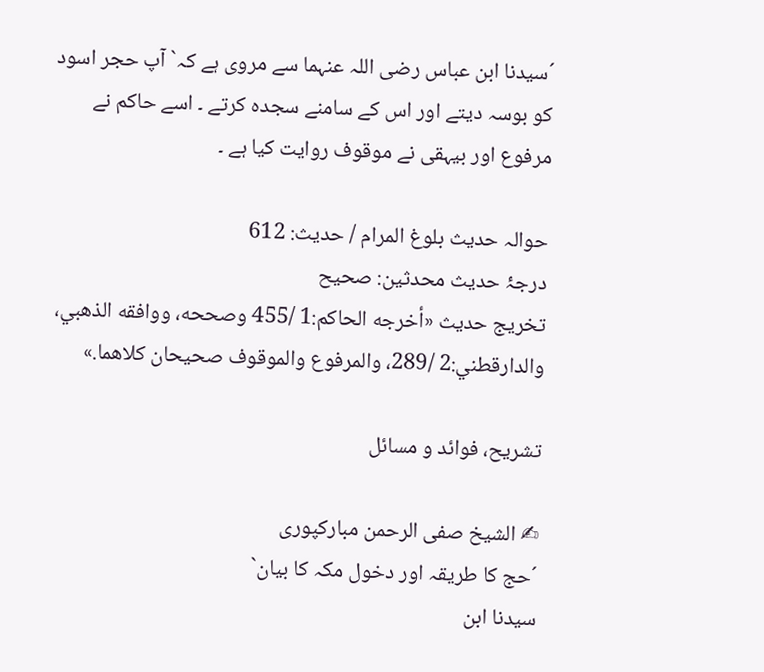´سیدنا ابن عباس رضی اللہ عنہما سے مروی ہے کہ` آپ حجر اسود کو بوسہ دیتے اور اس کے سامنے سجدہ کرتے ۔ اسے حاکم نے مرفوع اور بیہقی نے موقوف روایت کیا ہے ۔

حوالہ حدیث بلوغ المرام / حدیث: 612
درجۂ حدیث محدثین: صحيح
تخریج حدیث «أخرجه الحاكم:1 /455 وصححه، ووافقه الذهبي، والدارقطني:2 /289، والمرفوع والموقوف صحيحان كلاهما.»

تشریح، فوائد و مسائل

✍ الشیخ صفی الرحمن مبارکپوری
´حج کا طریقہ اور دخول مکہ کا بیان`
سیدنا ابن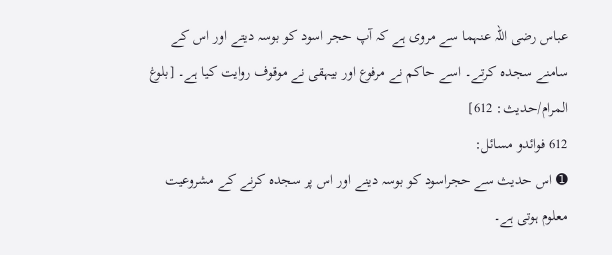عباس رضی اللہ عنہما سے مروی ہے کہ آپ حجر اسود کو بوسہ دیتے اور اس کے سامنے سجدہ کرتے۔ اسے حاکم نے مرفوع اور بیہقی نے موقوف روایت کیا ہے۔ [بلوغ المرام/حدیث: 612]
612 فوائدو مسائل:
➊ اس حدیث سے حجراسود کو بوسہ دینے اور اس پر سجدہ کرنے کے مشروعیت معلوم ہوتی ہے۔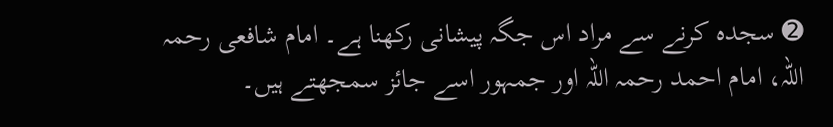➋ سجدہ کرنے سے مراد اس جگہ پیشانی رکھنا ہے۔ امام شافعی رحمہ اللہ، امام احمد رحمہ اللہ اور جمہور اسے جائز سمجھتے ہیں۔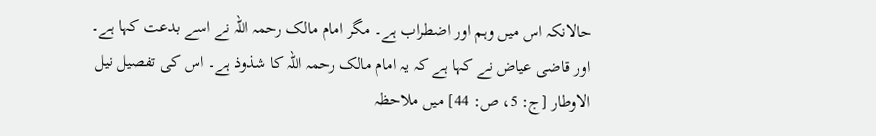حالانکہ اس میں وہم اور اضطراب ہے۔ مگر امام مالک رحمہ اللہ نے اسے بدعت کہا ہے۔ اور قاضی عیاض نے کہا ہے کہ یہ امام مالک رحمہ اللہ کا شذوذ ہے۔ اس کی تفصیل نیل الاوطار [ج: 5، ص: 44] میں ملاحظہ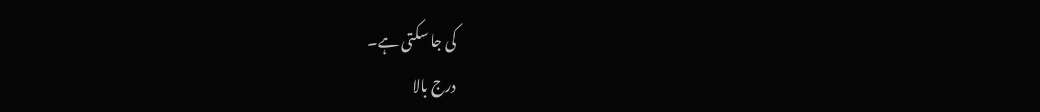کی جا سکتی ہے۔
درج بالا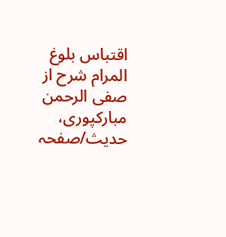اقتباس بلوغ المرام شرح از صفی الرحمن مبارکپوری، حدیث/صفحہ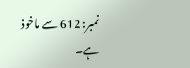نمبر: 612 سے ماخوذ ہے۔